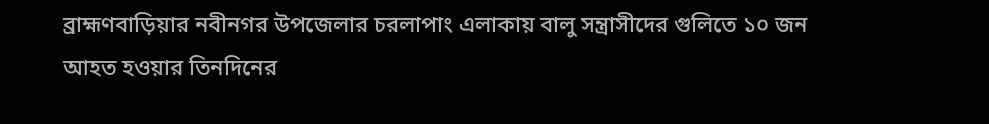ব্রাহ্মণবাড়িয়ার নবীনগর উপজেলার চরলাপাং এলাকায় বালু সন্ত্রাসীদের গুলিতে ১০ জন আহত হওয়ার তিনদিনের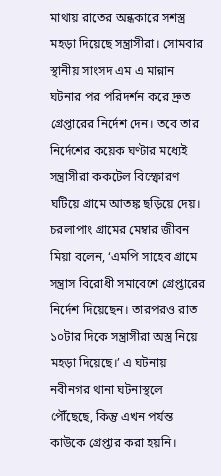মাথায় রাতের অন্ধকারে সশস্ত্র মহড়া দিয়েছে সন্ত্রাসীরা। সোমবার স্থানীয় সাংসদ এম এ মান্নান ঘটনার পর পরিদর্শন করে দ্রুত গ্রেপ্তারের নির্দেশ দেন। তবে তার নির্দেশের কয়েক ঘণ্টার মধ্যেই সন্ত্রাসীরা ককটেল বিস্ফোরণ ঘটিয়ে গ্রামে আতঙ্ক ছড়িয়ে দেয়।
চরলাপাং গ্রামের মেম্বার জীবন মিয়া বলেন, ‘এমপি সাহেব গ্রামে সন্ত্রাস বিরোধী সমাবেশে গ্রেপ্তারের নির্দেশ দিয়েছেন। তারপরও রাত ১০টার দিকে সন্ত্রাসীরা অস্ত্র নিয়ে মহড়া দিয়েছে।’ এ ঘটনায় নবীনগর থানা ঘটনাস্থলে পৌঁছেছে, কিন্তু এখন পর্যন্ত কাউকে গ্রেপ্তার করা হয়নি।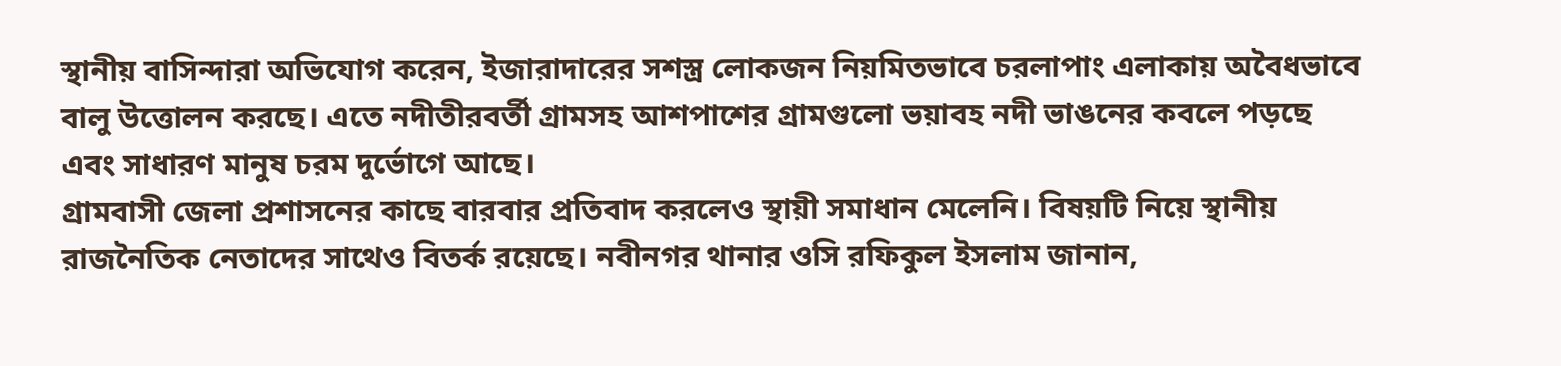স্থানীয় বাসিন্দারা অভিযোগ করেন, ইজারাদারের সশস্ত্র লোকজন নিয়মিতভাবে চরলাপাং এলাকায় অবৈধভাবে বালু উত্তোলন করছে। এতে নদীতীরবর্তী গ্রামসহ আশপাশের গ্রামগুলো ভয়াবহ নদী ভাঙনের কবলে পড়ছে এবং সাধারণ মানুষ চরম দুর্ভোগে আছে।
গ্রামবাসী জেলা প্রশাসনের কাছে বারবার প্রতিবাদ করলেও স্থায়ী সমাধান মেলেনি। বিষয়টি নিয়ে স্থানীয় রাজনৈতিক নেতাদের সাথেও বিতর্ক রয়েছে। নবীনগর থানার ওসি রফিকুল ইসলাম জানান,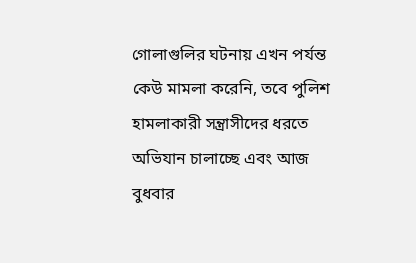গোলাগুলির ঘটনায় এখন পর্যন্ত কেউ মামলা করেনি, তবে পুলিশ হামলাকারী সন্ত্রাসীদের ধরতে অভিযান চালাচ্ছে এবং আজ বুধবার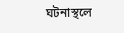ঘটনাস্থলে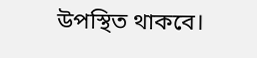উপস্থিত থাকবে।